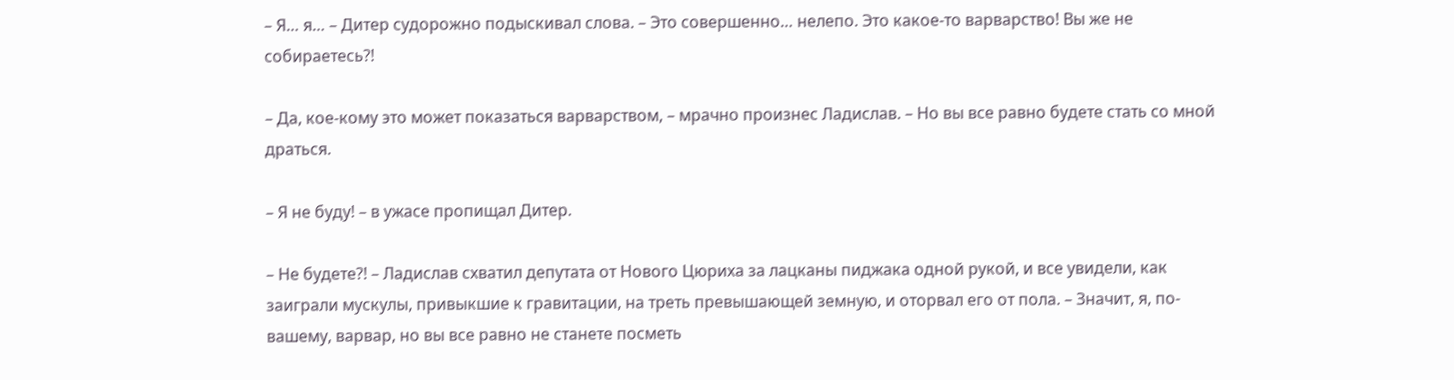– Я… я… – Дитер судорожно подыскивал слова. – Это совершенно… нелепо. Это какое-то варварство! Вы же не собираетесь?!

– Да, кое-кому это может показаться варварством, – мрачно произнес Ладислав. – Но вы все равно будете стать со мной драться.

– Я не буду! – в ужасе пропищал Дитер.

– Не будете?! – Ладислав схватил депутата от Нового Цюриха за лацканы пиджака одной рукой, и все увидели, как заиграли мускулы, привыкшие к гравитации, на треть превышающей земную, и оторвал его от пола. – Значит, я, по-вашему, варвар, но вы все равно не станете посметь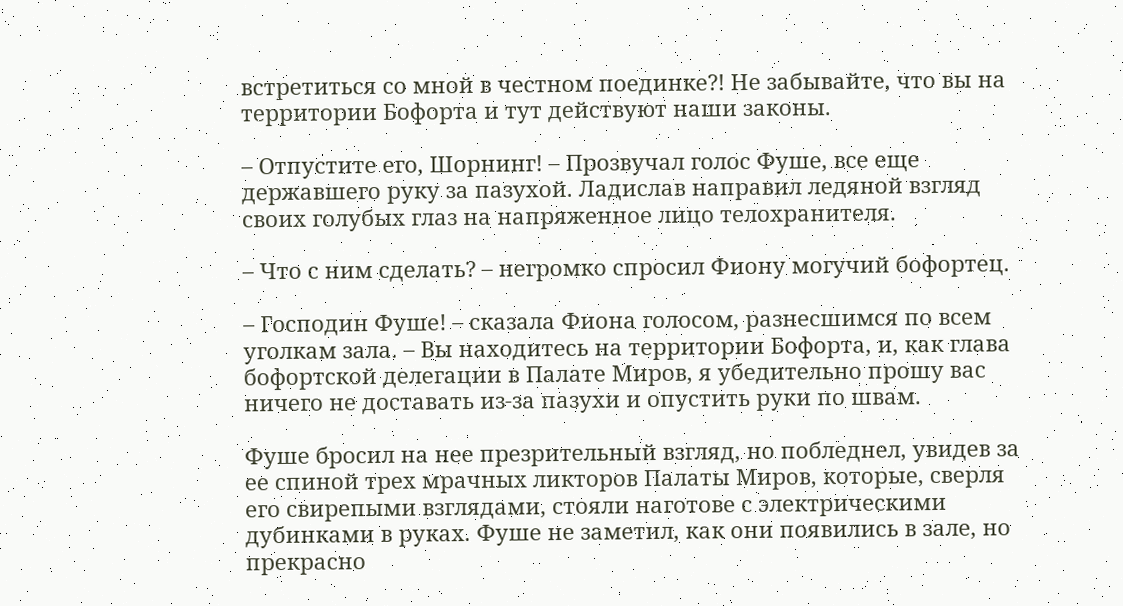встретиться со мной в честном поединке?! Не забывайте, что вы на территории Бофорта и тут действуют наши законы.

– Отпустите его, Шорнинг! – Прозвучал голос Фуше, все еще державшего руку за пазухой. Ладислав направил ледяной взгляд своих голубых глаз на напряженное лицо телохранителя.

– Что с ним сделать? – негромко спросил Фиону могучий бофортец.

– Господин Фуше! – сказала Фиона голосом, разнесшимся по всем уголкам зала. – Вы находитесь на территории Бофорта, и, как глава бофортской делегации в Палате Миров, я убедительно прошу вас ничего не доставать из-за пазухи и опустить руки по швам.

Фуше бросил на нее презрительный взгляд, но побледнел, увидев за ее спиной трех мрачных ликторов Палаты Миров, которые, сверля его свирепыми взглядами, стояли наготове с электрическими дубинками в руках. Фуше не заметил, как они появились в зале, но прекрасно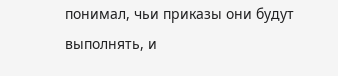понимал, чьи приказы они будут выполнять, и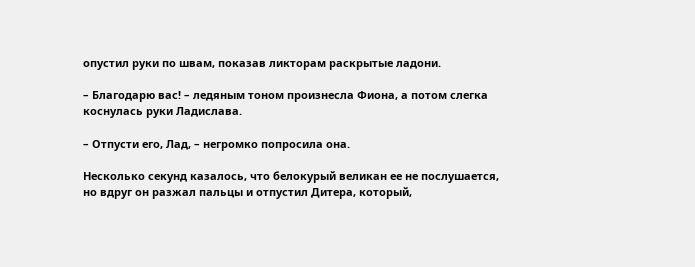опустил руки по швам, показав ликторам раскрытые ладони.

– Благодарю вас! – ледяным тоном произнесла Фиона, а потом слегка коснулась руки Ладислава.

– Отпусти его, Лад, – негромко попросила она.

Несколько секунд казалось, что белокурый великан ее не послушается, но вдруг он разжал пальцы и отпустил Дитера, который,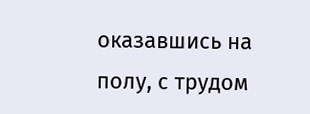оказавшись на полу, с трудом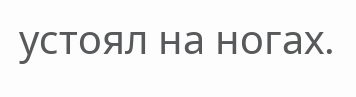устоял на ногах.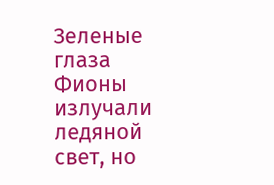Зеленые глаза Фионы излучали ледяной свет, но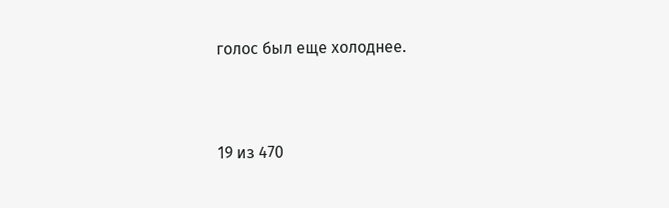голос был еще холоднее.



19 из 470